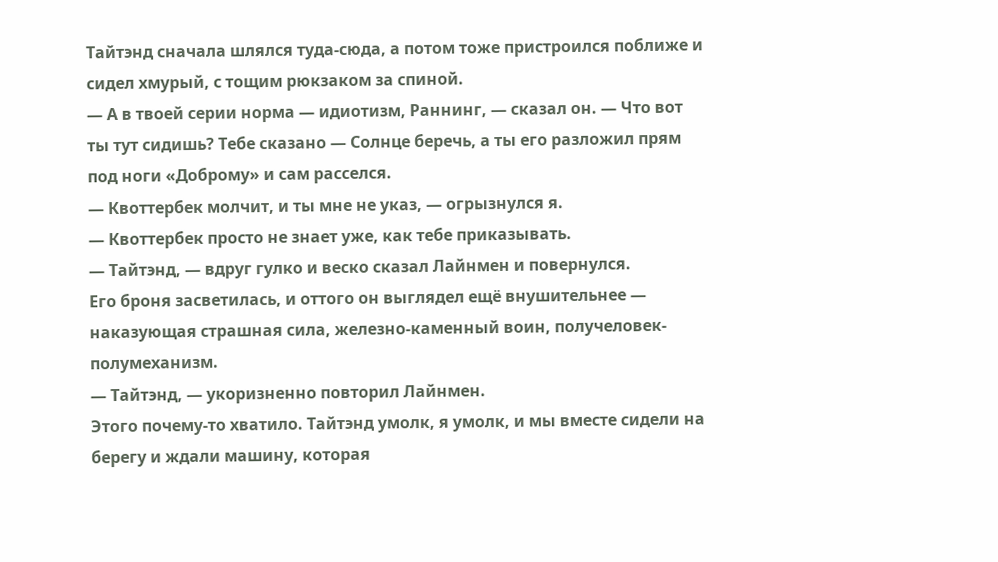Тайтэнд сначала шлялся туда-сюда, а потом тоже пристроился поближе и сидел хмурый, с тощим рюкзаком за спиной.
— А в твоей серии норма — идиотизм, Раннинг, — сказал он. — Что вот ты тут сидишь? Тебе сказано — Солнце беречь, а ты его разложил прям под ноги «Доброму» и сам расселся.
— Квоттербек молчит, и ты мне не указ, — огрызнулся я.
— Квоттербек просто не знает уже, как тебе приказывать.
— Тайтэнд, — вдруг гулко и веско сказал Лайнмен и повернулся.
Его броня засветилась, и оттого он выглядел ещё внушительнее — наказующая страшная сила, железно-каменный воин, получеловек-полумеханизм.
— Тайтэнд, — укоризненно повторил Лайнмен.
Этого почему-то хватило. Тайтэнд умолк, я умолк, и мы вместе сидели на берегу и ждали машину, которая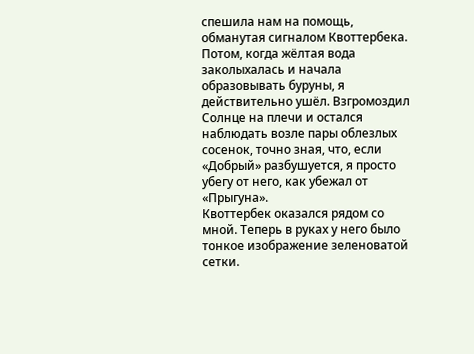спешила нам на помощь, обманутая сигналом Квоттербека.
Потом, когда жёлтая вода заколыхалась и начала образовывать буруны, я действительно ушёл. Взгромоздил Солнце на плечи и остался наблюдать возле пары облезлых сосенок, точно зная, что, если «Добрый» разбушуется, я просто убегу от него, как убежал от «Прыгуна».
Квоттербек оказался рядом со мной. Теперь в руках у него было тонкое изображение зеленоватой сетки.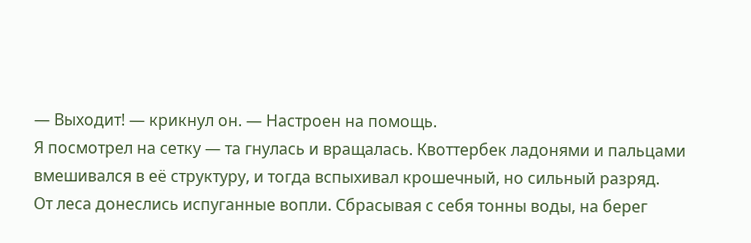— Выходит! — крикнул он. — Настроен на помощь.
Я посмотрел на сетку — та гнулась и вращалась. Квоттербек ладонями и пальцами вмешивался в её структуру, и тогда вспыхивал крошечный, но сильный разряд.
От леса донеслись испуганные вопли. Сбрасывая с себя тонны воды, на берег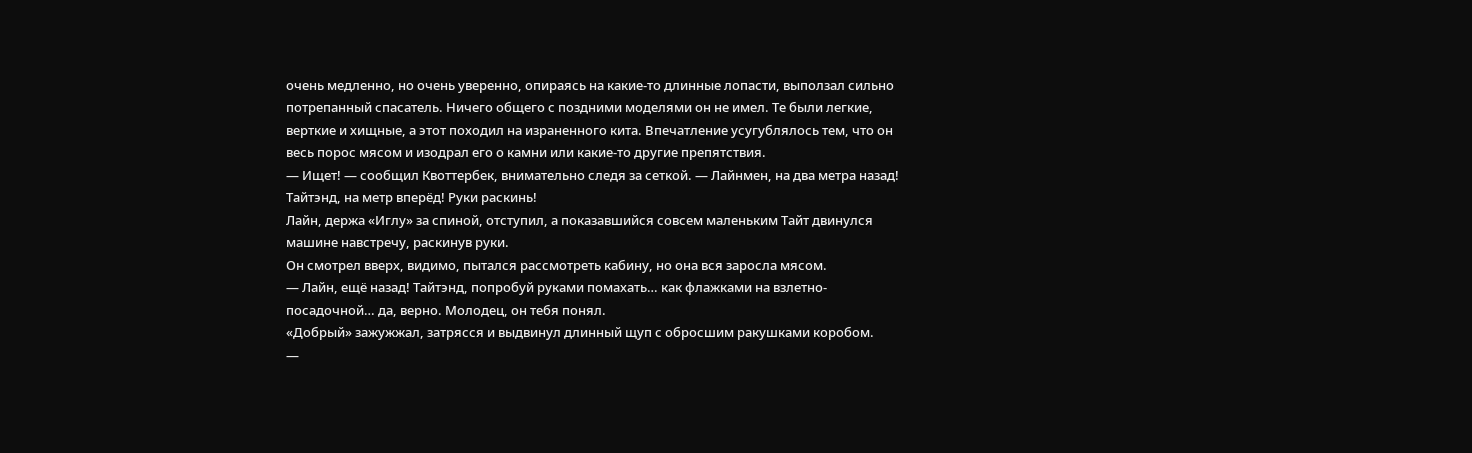очень медленно, но очень уверенно, опираясь на какие-то длинные лопасти, выползал сильно потрепанный спасатель. Ничего общего с поздними моделями он не имел. Те были легкие, верткие и хищные, а этот походил на израненного кита. Впечатление усугублялось тем, что он весь порос мясом и изодрал его о камни или какие-то другие препятствия.
— Ищет! — сообщил Квоттербек, внимательно следя за сеткой. — Лайнмен, на два метра назад! Тайтэнд, на метр вперёд! Руки раскинь!
Лайн, держа «Иглу» за спиной, отступил, а показавшийся совсем маленьким Тайт двинулся машине навстречу, раскинув руки.
Он смотрел вверх, видимо, пытался рассмотреть кабину, но она вся заросла мясом.
— Лайн, ещё назад! Тайтэнд, попробуй руками помахать… как флажками на взлетно-посадочной… да, верно. Молодец, он тебя понял.
«Добрый» зажужжал, затрясся и выдвинул длинный щуп с обросшим ракушками коробом.
—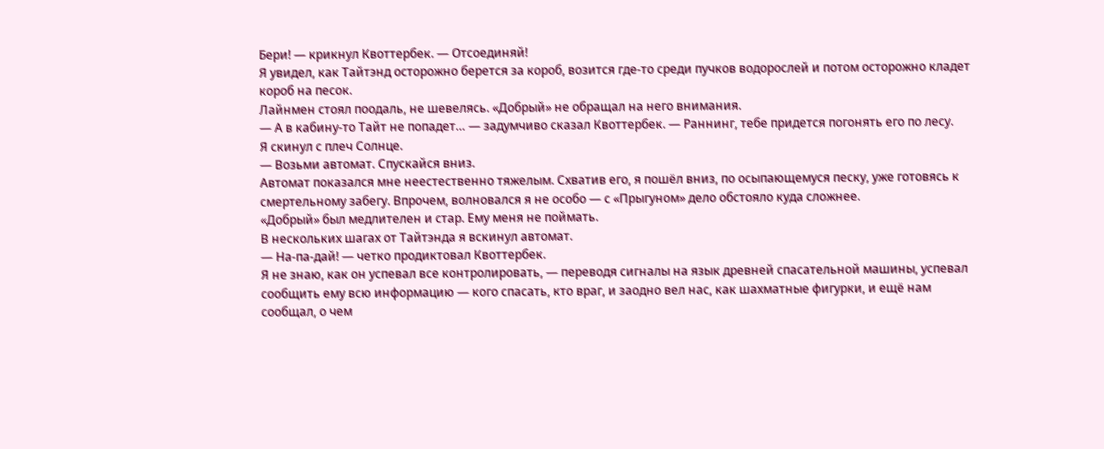Бери! — крикнул Квоттербек. — Отсоединяй!
Я увидел, как Тайтэнд осторожно берется за короб, возится где-то среди пучков водорослей и потом осторожно кладет короб на песок.
Лайнмен стоял поодаль, не шевелясь. «Добрый» не обращал на него внимания.
— А в кабину-то Тайт не попадет… — задумчиво сказал Квоттербек. — Раннинг, тебе придется погонять его по лесу.
Я скинул с плеч Солнце.
— Возьми автомат. Спускайся вниз.
Автомат показался мне неестественно тяжелым. Схватив его, я пошёл вниз, по осыпающемуся песку, уже готовясь к смертельному забегу. Впрочем, волновался я не особо — с «Прыгуном» дело обстояло куда сложнее.
«Добрый» был медлителен и стар. Ему меня не поймать.
В нескольких шагах от Тайтэнда я вскинул автомат.
— На-па-дай! — четко продиктовал Квоттербек.
Я не знаю, как он успевал все контролировать, — переводя сигналы на язык древней спасательной машины, успевал сообщить ему всю информацию — кого спасать, кто враг, и заодно вел нас, как шахматные фигурки, и ещё нам сообщал, о чем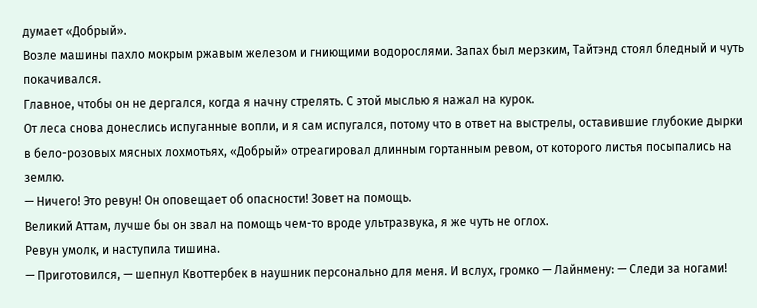думает «Добрый».
Возле машины пахло мокрым ржавым железом и гниющими водорослями. Запах был мерзким, Тайтэнд стоял бледный и чуть покачивался.
Главное, чтобы он не дергался, когда я начну стрелять. С этой мыслью я нажал на курок.
От леса снова донеслись испуганные вопли, и я сам испугался, потому что в ответ на выстрелы, оставившие глубокие дырки в бело-розовых мясных лохмотьях, «Добрый» отреагировал длинным гортанным ревом, от которого листья посыпались на землю.
— Ничего! Это ревун! Он оповещает об опасности! Зовет на помощь.
Великий Аттам, лучше бы он звал на помощь чем-то вроде ультразвука, я же чуть не оглох.
Ревун умолк, и наступила тишина.
— Приготовился, — шепнул Квоттербек в наушник персонально для меня. И вслух, громко — Лайнмену: — Следи за ногами!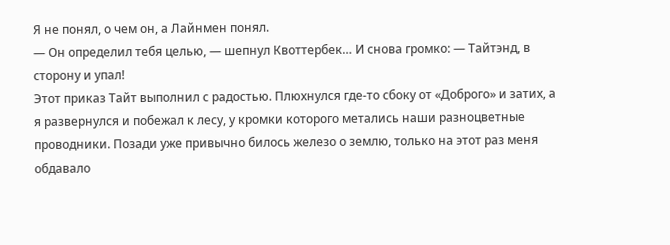Я не понял, о чем он, а Лайнмен понял.
— Он определил тебя целью, — шепнул Квоттербек… И снова громко: — Тайтэнд, в сторону и упал!
Этот приказ Тайт выполнил с радостью. Плюхнулся где-то сбоку от «Доброго» и затих, а я развернулся и побежал к лесу, у кромки которого метались наши разноцветные проводники. Позади уже привычно билось железо о землю, только на этот раз меня обдавало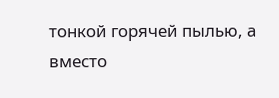тонкой горячей пылью, а вместо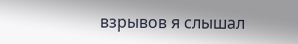взрывов я слышал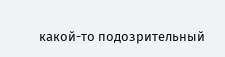какой-то подозрительный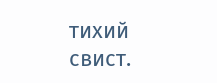тихий свист.